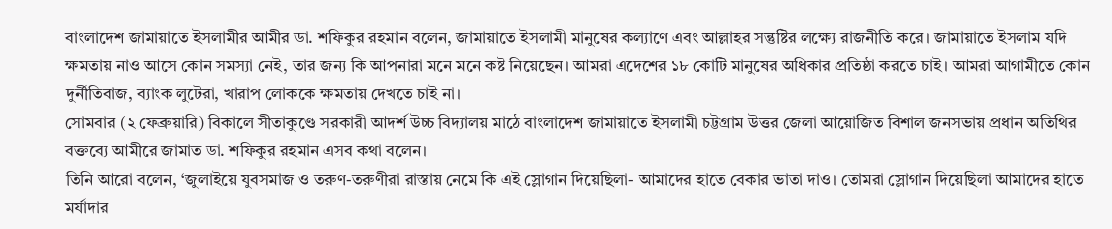বাংলাদেশ জামায়াতে ইসলামীর আমীর ডা. শফিকুর রহমান বলেন, জামায়াতে ইসলামী মানুষের কল্যাণে এবং আল্লাহর সন্তুষ্টির লক্ষ্যে রাজনীতি করে। জামায়াতে ইসলাম যদি ক্ষমতায় নাও আসে কোন সমস্যা নেই, তার জন্য কি আপনারা মনে মনে কষ্ট নিয়েছেন। আমরা এদেশের ১৮ কোটি মানুষের অধিকার প্রতিষ্ঠা করতে চাই। আমরা আগামীতে কোন দুর্নীতিবাজ, ব্যাংক লুটেরা, খারাপ লোককে ক্ষমতায় দেখতে চাই না।
সোমবার (২ ফেব্রুয়ারি) বিকালে সীতাকুণ্ডে সরকারী আদর্শ উচ্চ বিদ্যালয় মাঠে বাংলাদেশ জামায়াতে ইসলামী চট্টগ্রাম উত্তর জেলা আয়োজিত বিশাল জনসভায় প্রধান অতিথির বক্তব্যে আমীরে জামাত ডা. শফিকুর রহমান এসব কথা বলেন।
তিনি আরো বলেন, ‘জুলাইয়ে যুবসমাজ ও তরুণ-তরুণীরা রাস্তায় নেমে কি এই স্লোগান দিয়েছিলা- আমাদের হাতে বেকার ভাতা দাও। তোমরা স্লোগান দিয়েছিলা আমাদের হাতে মর্যাদার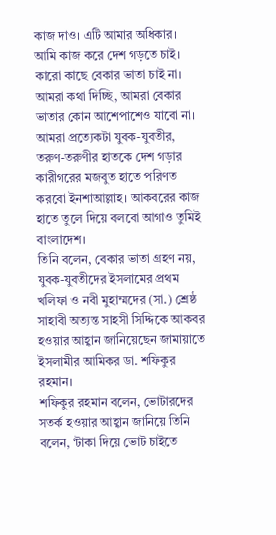কাজ দাও। এটি আমার অধিকার। আমি কাজ করে দেশ গড়তে চাই। কারো কাছে বেকার ভাতা চাই না। আমরা কথা দিচ্ছি, আমরা বেকার ভাতার কোন আশেপাশেও যাবো না। আমরা প্রত্যেকটা যুবক-যুবতীর, তরুণ-তরুণীর হাতকে দেশ গড়ার কারীগরের মজবুত হাতে পরিণত করবো ইনশাআল্লাহ। আকবরের কাজ হাতে তুলে দিয়ে বলবো আগাও তুমিই বাংলাদেশ।
তিনি বলেন, বেকার ভাতা গ্রহণ নয়, যুবক-যুবতীদের ইসলামের প্রথম খলিফা ও নবী মুহাম্মদের (সা.) শ্রেষ্ঠ সাহাবী অত্যন্ত সাহসী সিদ্দিকে আকবর হওয়ার আহ্বান জানিয়েছেন জামায়াতে ইসলামীর আমিকর ডা. শফিকুর রহমান।
শফিকুর রহমান বলেন, ভোটারদের সতর্ক হওয়ার আহ্বান জানিয়ে তিনি বলেন, ‘টাকা দিয়ে ভোট চাইতে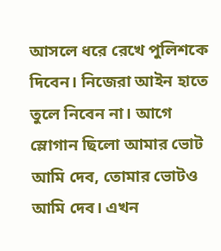আসলে ধরে রেখে পুলিশকে দিবেন। নিজেরা আইন হাতে তুলে নিবেন না। আগে স্লোগান ছিলো আমার ভোট আমি দেব, তোমার ভোটও আমি দেব। এখন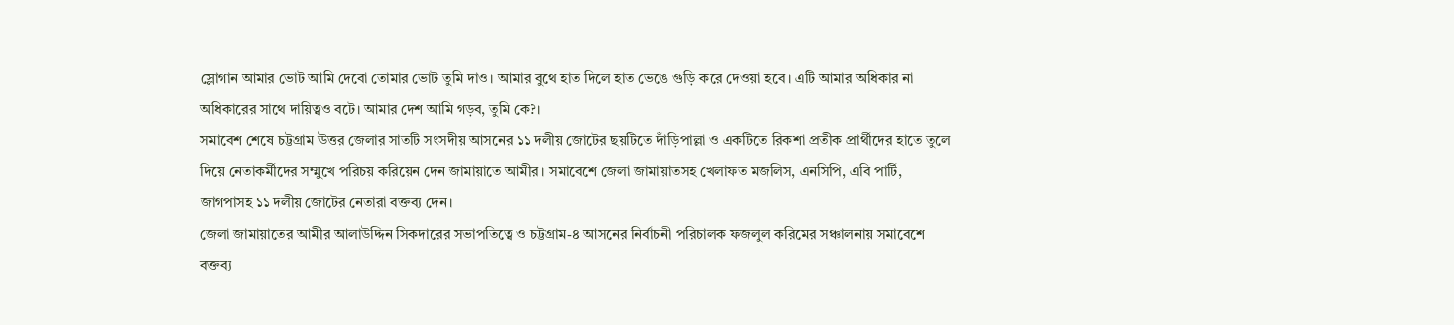স্লোগান আমার ভোট আমি দেবো তোমার ভোট তুমি দাও। আমার বুথে হাত দিলে হাত ভেঙে গুড়ি করে দেওয়া হবে। এটি আমার অধিকার না অধিকারের সাথে দায়িত্বও বটে। আমার দেশ আমি গড়ব, তুমি কে?।
সমাবেশ শেষে চট্টগ্রাম উত্তর জেলার সাতটি সংসদীয় আসনের ১১ দলীয় জোটের ছয়টিতে দাঁড়িপাল্লা ও একটিতে রিকশা প্রতীক প্রার্থীদের হাতে তুলে দিয়ে নেতাকর্মীদের সম্মুখে পরিচয় করিয়েন দেন জামায়াতে আমীর। সমাবেশে জেলা জামায়াতসহ খেলাফত মজলিস, এনসিপি, এবি পার্টি, জাগপাসহ ১১ দলীয় জোটের নেতারা বক্তব্য দেন।
জেলা জামায়াতের আমীর আলাউদ্দিন সিকদারের সভাপতিত্বে ও চট্টগ্রাম-৪ আসনের নির্বাচনী পরিচালক ফজলুল করিমের সঞ্চালনায় সমাবেশে বক্তব্য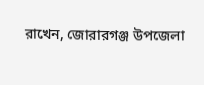রাখেন, জোরারগঞ্জ উপজেলা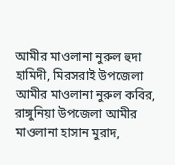আমীর মাওলানা নুরুল হুদা হামিদী, মিরসরাই উপজেলা আমীর মাওলানা নুরুল কবির, রাঙ্গুনিয়া উপজেলা আমীর মাওলানা হাসান মুরাদ,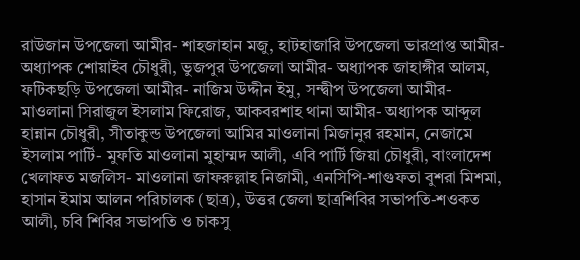রাউজান উপজেলা আমীর- শাহজাহান মজু, হাটহাজারি উপজেলা ভারপ্রাপ্ত আমীর- অধ্যাপক শোয়াইব চৌধুরী, ভুজপুর উপজেলা আমীর- অধ্যাপক জাহাঙ্গীর আলম, ফটিকছড়ি উপজেলা আমীর- নাজিম উদ্দীন ইমু, সন্দ্বীপ উপজেলা আমীর- মাওলানা সিরাজুল ইসলাম ফিরোজ, আকবরশাহ থানা আমীর- অধ্যাপক আব্দুল হান্নান চৌধুরী, সীতাকুন্ড উপজেলা আমির মাওলানা মিজানুর রহমান, নেজামে ইসলাম পার্টি- মুফতি মাওলানা মুহাম্মদ আলী, এবি পার্টি জিয়া চৌধুরী, বাংলাদেশ খেলাফত মজলিস- মাওলানা জাফরুল্লাহ নিজামী, এনসিপি-শাগুফতা বুশরা মিশমা, হাসান ইমাম আলন পরিচালক (ছাত্র), উত্তর জেলা ছাত্রশিবির সভাপতি-শওকত আলী, চবি শিবির সভাপতি ও চাকসু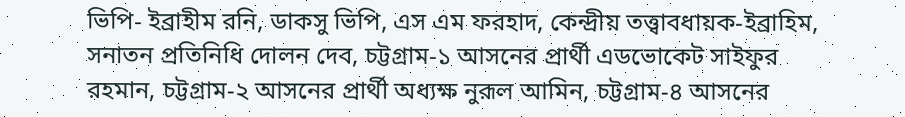ভিপি- ইব্রাহীম রনি, ডাকসু ভিপি, এস এম ফরহাদ, কেন্দ্রীয় তত্ত্বাবধায়ক-ইব্রাহিম, সনাতন প্রতিনিধি দোলন দেব, চট্টগ্রাম-১ আসনের প্রার্থী এডভোকেট সাইফুর রহমান, চট্টগ্রাম-২ আসনের প্রার্থী অধ্যক্ষ নুরূল আমিন, চট্টগ্রাম-৪ আসনের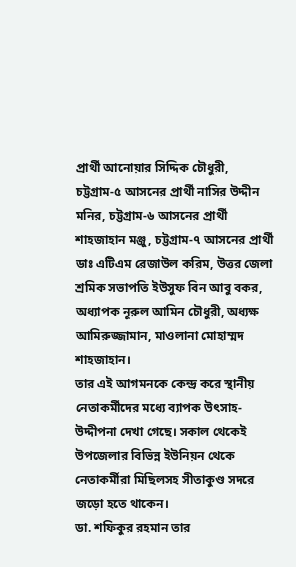প্রার্থী আনোয়ার সিদ্দিক চৌধুরী, চট্টগ্রাম-৫ আসনের প্রার্থী নাসির উদ্দীন মনির, চট্টগ্রাম-৬ আসনের প্রার্থী শাহজাহান মঞ্জু, চট্টগ্রাম-৭ আসনের প্রার্থী ডাঃ এটিএম রেজাউল করিম, উত্তর জেলা শ্রমিক সভাপতি ইউসুফ বিন আবু বকর, অধ্যাপক নূরুল আমিন চৌধুরী, অধ্যক্ষ আমিরুজ্জামান, মাওলানা মোহাম্মদ শাহজাহান।
তার এই আগমনকে কেন্দ্র করে স্থানীয় নেতাকর্মীদের মধ্যে ব্যাপক উৎসাহ-উদ্দীপনা দেখা গেছে। সকাল থেকেই উপজেলার বিভিন্ন ইউনিয়ন থেকে নেতাকর্মীরা মিছিলসহ সীতাকুণ্ড সদরে জড়ো হতে থাকেন।
ডা. শফিকুর রহমান তার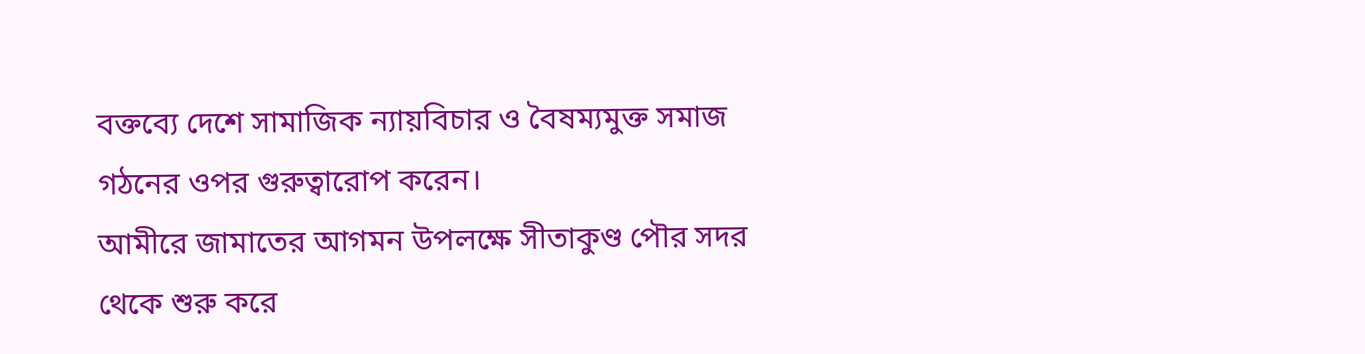বক্তব্যে দেশে সামাজিক ন্যায়বিচার ও বৈষম্যমুক্ত সমাজ গঠনের ওপর গুরুত্বারোপ করেন।
আমীরে জামাতের আগমন উপলক্ষে সীতাকুণ্ড পৌর সদর থেকে শুরু করে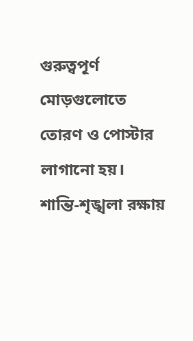গুরুত্বপূর্ণ মোড়গুলোতে তোরণ ও পোস্টার লাগানো হয়। শান্তি-শৃঙ্খলা রক্ষায়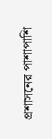প্রশাসনের পাশাপাশি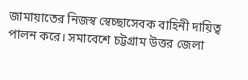জামায়াতের নিজস্ব স্বেচ্ছাসেবক বাহিনী দায়িত্ব পালন করে। সমাবেশে চট্টগ্রাম উত্তর জেলা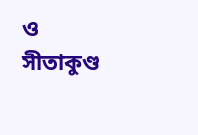ও সীতাকুণ্ড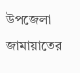উপজেলা জামায়াতের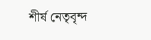শীর্ষ নেতৃবৃন্দ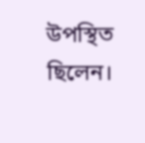উপস্থিত ছিলেন।